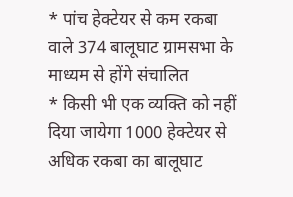* पांच हेक्टेयर से कम रकबा वाले 374 बालूघाट ग्रामसभा के माध्यम से होंगे संचालित
* किसी भी एक व्यक्ति को नहीं दिया जायेगा 1000 हेक्टेयर से अधिक रकबा का बालूघाट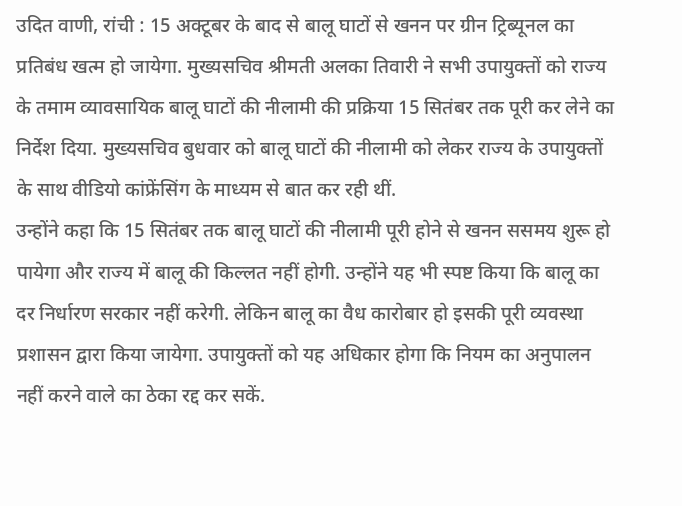उदित वाणी, रांची : 15 अक्टूबर के बाद से बालू घाटों से खनन पर ग्रीन ट्रिब्यूनल का प्रतिबंध खत्म हो जायेगा. मुख्यसचिव श्रीमती अलका तिवारी ने सभी उपायुक्तों को राज्य के तमाम व्यावसायिक बालू घाटों की नीलामी की प्रक्रिया 15 सितंबर तक पूरी कर लेने का निर्देश दिया. मुख्यसचिव बुधवार को बालू घाटों की नीलामी को लेकर राज्य के उपायुक्तों के साथ वीडियो कांफ्रेंसिंग के माध्यम से बात कर रही थीं.
उन्होंने कहा कि 15 सितंबर तक बालू घाटों की नीलामी पूरी होने से खनन ससमय शुरू हो पायेगा और राज्य में बालू की किल्लत नहीं होगी. उन्होंने यह भी स्पष्ट किया कि बालू का दर निर्धारण सरकार नहीं करेगी. लेकिन बालू का वैध कारोबार हो इसकी पूरी व्यवस्था प्रशासन द्वारा किया जायेगा. उपायुक्तों को यह अधिकार होगा कि नियम का अनुपालन नहीं करने वाले का ठेका रद्द कर सकें.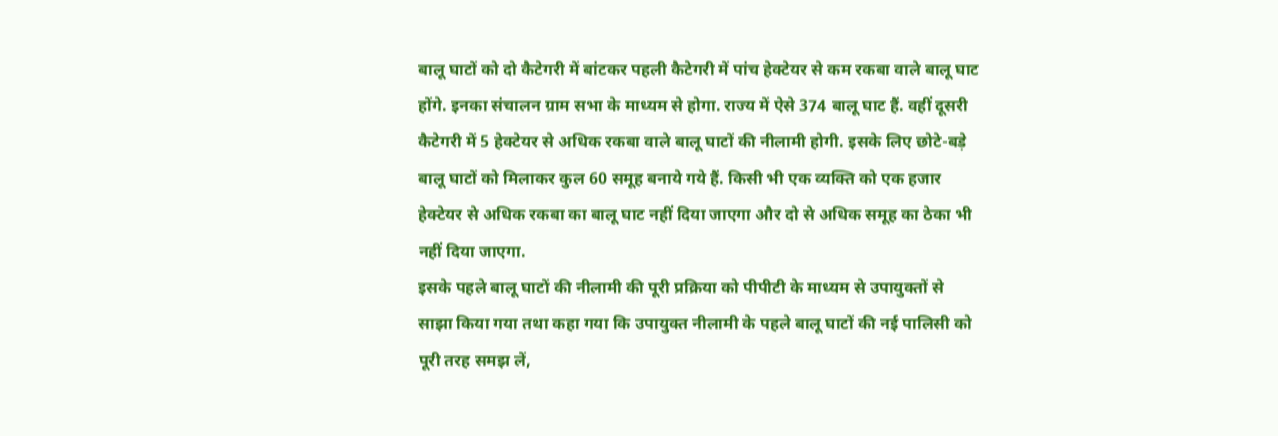बालू घाटों को दो कैटेगरी में बांटकर पहली कैटेगरी में पांच हेक्टेयर से कम रकबा वाले बालू घाट होंगे. इनका संचालन ग्राम सभा के माध्यम से होगा. राज्य में ऐसे 374 बालू घाट हैं. वहीं दूसरी कैटेगरी में 5 हेक्टेयर से अधिक रकबा वाले बालू घाटों की नीलामी होगी. इसके लिए छोटे-बड़े बालू घाटों को मिलाकर कुल 60 समूह बनाये गये हैं. किसी भी एक व्यक्ति को एक हजार हेक्टेयर से अधिक रकबा का बालू घाट नहीं दिया जाएगा और दो से अधिक समूह का ठेका भी नहीं दिया जाएगा.
इसके पहले बालू घाटों की नीलामी की पूरी प्रक्रिया को पीपीटी के माध्यम से उपायुक्तों से साझा किया गया तथा कहा गया कि उपायुक्त नीलामी के पहले बालू घाटों की नई पालिसी को पूरी तरह समझ लें,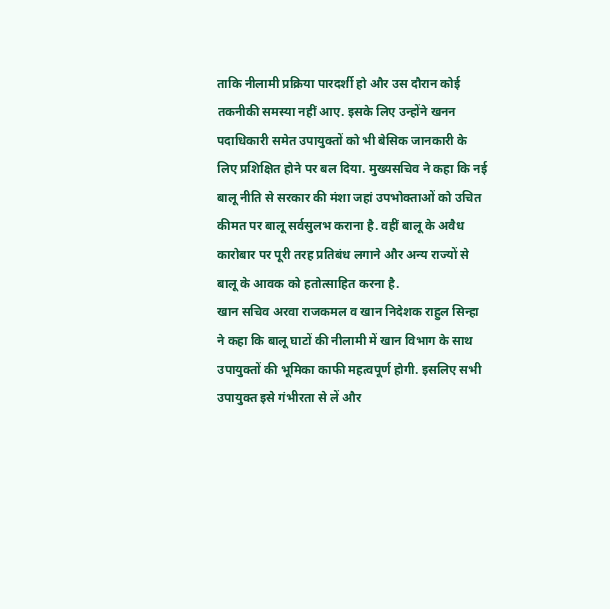ताकि नीलामी प्रक्रिया पारदर्शी हो और उस दौरान कोई तकनीकी समस्या नहीं आए. इसके लिए उन्होंने खनन पदाधिकारी समेत उपायुक्तों को भी बेसिक जानकारी के लिए प्रशिक्षित होने पर बल दिया. मुख्यसचिव ने कहा कि नई बालू नीति से सरकार की मंशा जहां उपभोक्ताओं को उचित कीमत पर बालू सर्वसुलभ कराना है. वहीं बालू के अवैध कारोबार पर पूरी तरह प्रतिबंध लगाने और अन्य राज्यों से बालू के आवक को हतोत्साहित करना है.
खान सचिव अरवा राजकमल व खान निदेशक राहुल सिन्हा ने कहा कि बालू घाटों की नीलामी में खान विभाग के साथ उपायुक्तों की भूमिका काफी महत्वपूर्ण होगी. इसलिए सभी उपायुक्त इसे गंभीरता से लें और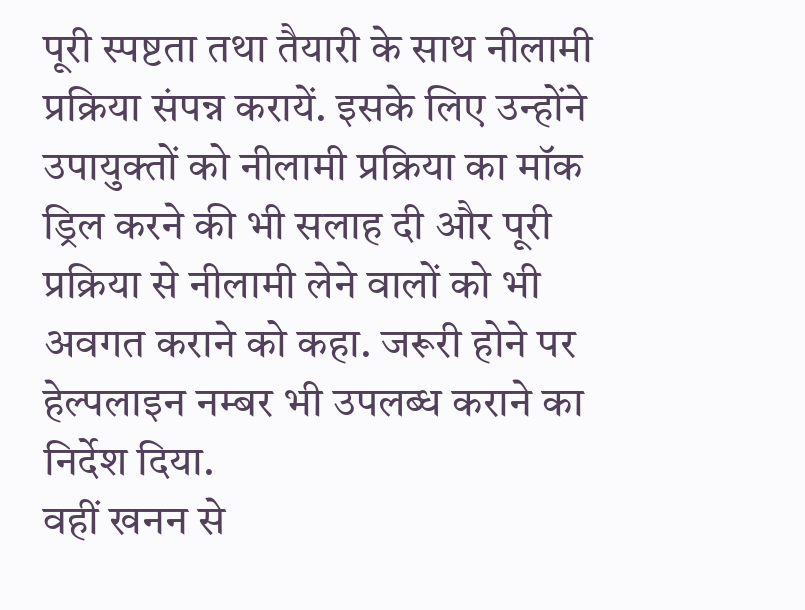पूरी स्पष्टता तथा तैयारी के साथ नीलामी प्रक्रिया संपन्न करायें. इसके लिए उन्होंने उपायुक्तों को नीलामी प्रक्रिया का मॉक ड्रिल करने की भी सलाह दी और पूरी प्रक्रिया से नीलामी लेने वालों को भी अवगत कराने को कहा. जरूरी होने पर हेल्पलाइन नम्बर भी उपलब्ध कराने का निर्देश दिया.
वहीं खनन से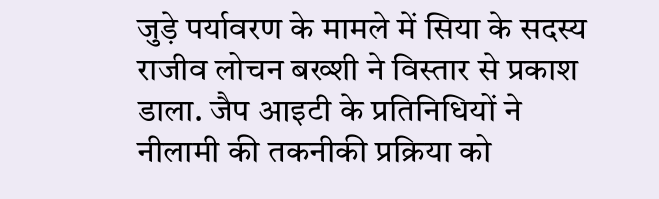जुड़े पर्यावरण के मामले में सिया के सदस्य राजीव लोचन बख्शी ने विस्तार से प्रकाश डाला. जैप आइटी के प्रतिनिधियों ने नीलामी की तकनीकी प्रक्रिया को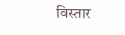विस्तार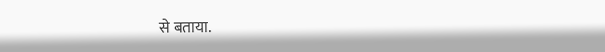से बताया.